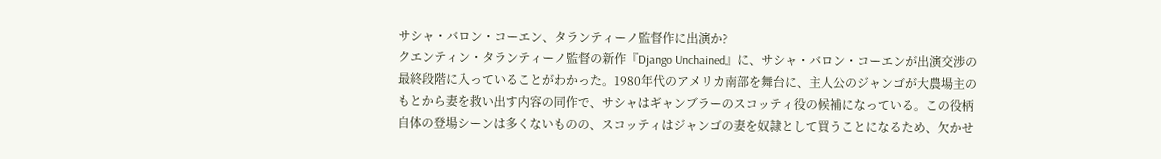サシャ・バロン・コーエン、タランティーノ監督作に出演か?
クエンティン・タランティーノ監督の新作『Django Unchained』に、サシャ・バロン・コーエンが出演交渉の最終段階に入っていることがわかった。1980年代のアメリカ南部を舞台に、主人公のジャンゴが大農場主のもとから妻を救い出す内容の同作で、サシャはギャンブラーのスコッティ役の候補になっている。この役柄自体の登場シーンは多くないものの、スコッティはジャンゴの妻を奴隷として買うことになるため、欠かせ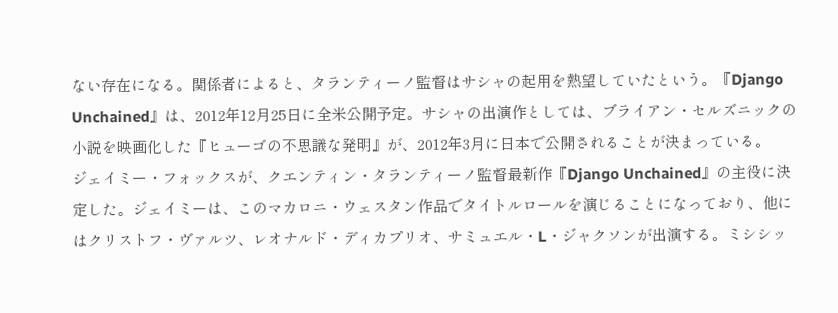ない存在になる。関係者によると、タランティーノ監督はサシャの起用を熱望していたという。『Django Unchained』は、2012年12月25日に全米公開予定。サシャの出演作としては、ブライアン・セルズニックの小説を映画化した『ヒューゴの不思議な発明』が、2012年3月に日本で公開されることが決まっている。
ジェイミー・フォックスが、クエンティン・タランティーノ監督最新作『Django Unchained』の主役に決定した。ジェイミーは、このマカロニ・ウェスタン作品でタイトルロールを演じることになっており、他にはクリストフ・ヴァルツ、レオナルド・ディカプリオ、サミュエル・L・ジャクソンが出演する。ミシシッ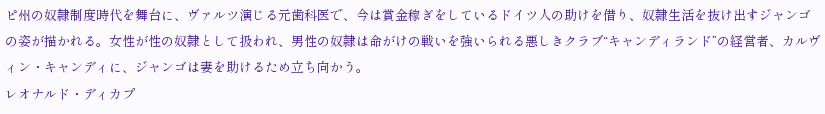ピ州の奴隷制度時代を舞台に、ヴァルツ演じる元歯科医で、今は賞金稼ぎをしているドイツ人の助けを借り、奴隷生活を抜け出すジャンゴの姿が描かれる。女性が性の奴隷として扱われ、男性の奴隷は命がけの戦いを強いられる悪しきクラブ“キャンディランド”の経営者、カルヴィン・キャンディに、ジャンゴは妻を助けるため立ち向かう。
レオナルド・ディカプ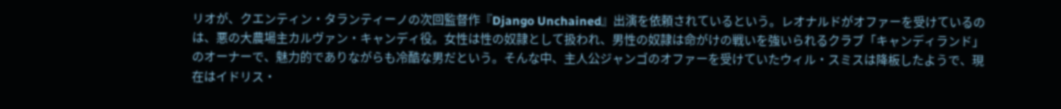リオが、クエンティン・タランティーノの次回監督作『Django Unchained』出演を依頼されているという。レオナルドがオファーを受けているのは、悪の大農場主カルヴァン・キャンディ役。女性は性の奴隷として扱われ、男性の奴隷は命がけの戦いを強いられるクラブ「キャンディランド」のオーナーで、魅力的でありながらも冷酷な男だという。そんな中、主人公ジャンゴのオファーを受けていたウィル・スミスは降板したようで、現在はイドリス・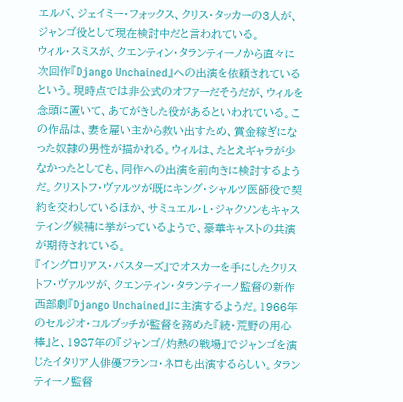エルバ、ジェイミー・フォックス、クリス・タッカーの3人が、ジャンゴ役として現在検討中だと言われている。
ウィル・スミスが、クエンティン・タランティーノから直々に次回作『Django Unchained』への出演を依頼されているという。現時点では非公式のオファーだそうだが、ウィルを念頭に置いて、あてがきした役があるといわれている。この作品は、妻を雇い主から救い出すため、賞金稼ぎになった奴隷の男性が描かれる。ウィルは、たとえギャラが少なかったとしても、同作への出演を前向きに検討するようだ。クリストフ・ヴァルツが既にキング・シャルツ医師役で契約を交わしているほか、サミュエル・L・ジャクソンもキャスティング候補に挙がっているようで、豪華キャストの共演が期待されている。
『イングロリアス・バスターズ』でオスカーを手にしたクリストフ・ヴァルツが、クエンティン・タランティーノ監督の新作西部劇『Django Unchained』に主演するようだ。1966年のセルジオ・コルブッチが監督を務めた『続・荒野の用心棒』と、1987年の『ジャンゴ/灼熱の戦場』でジャンゴを演じたイタリア人俳優フランコ・ネロも出演するらしい。タランティーノ監督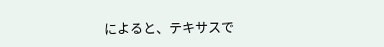によると、テキサスで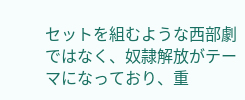セットを組むような西部劇ではなく、奴隷解放がテーマになっており、重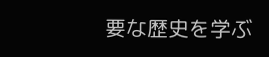要な歴史を学ぶ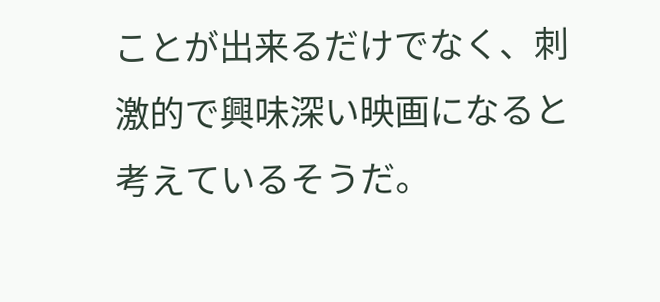ことが出来るだけでなく、刺激的で興味深い映画になると考えているそうだ。